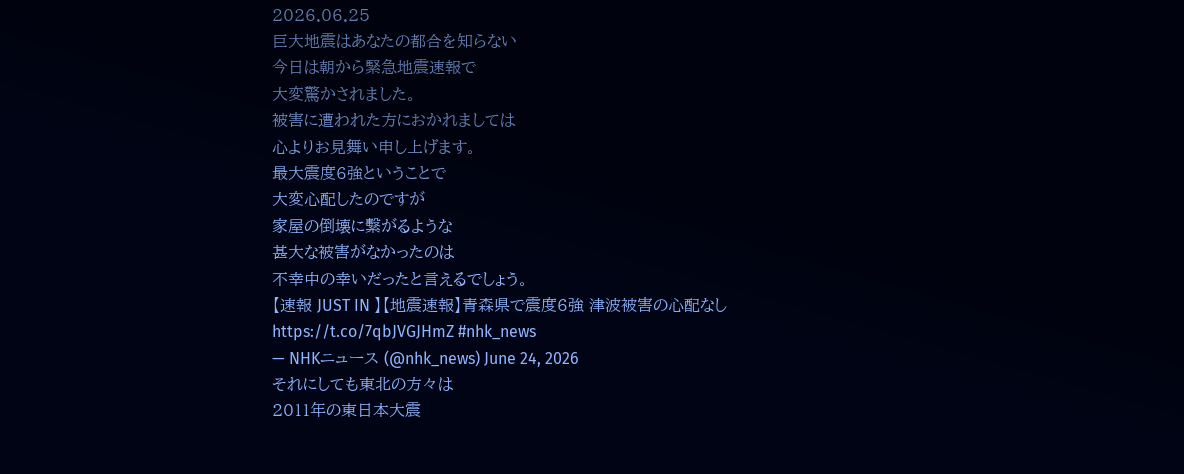2026.06.25
巨大地震はあなたの都合を知らない
今日は朝から緊急地震速報で
大変驚かされました。
被害に遭われた方におかれましては
心よりお見舞い申し上げます。
最大震度6強ということで
大変心配したのですが
家屋の倒壊に繫がるような
甚大な被害がなかったのは
不幸中の幸いだったと言えるでしょう。
【速報 JUST IN 】【地震速報】青森県で震度6強 津波被害の心配なしhttps://t.co/7qbJVGJHmZ #nhk_news
— NHKニュース (@nhk_news) June 24, 2026
それにしても東北の方々は
2011年の東日本大震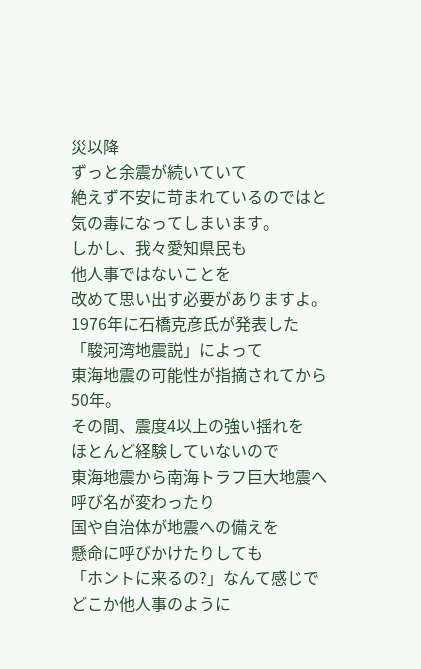災以降
ずっと余震が続いていて
絶えず不安に苛まれているのではと
気の毒になってしまいます。
しかし、我々愛知県民も
他人事ではないことを
改めて思い出す必要がありますよ。
1976年に石橋克彦氏が発表した
「駿河湾地震説」によって
東海地震の可能性が指摘されてから50年。
その間、震度4以上の強い揺れを
ほとんど経験していないので
東海地震から南海トラフ巨大地震へ
呼び名が変わったり
国や自治体が地震への備えを
懸命に呼びかけたりしても
「ホントに来るの?」なんて感じで
どこか他人事のように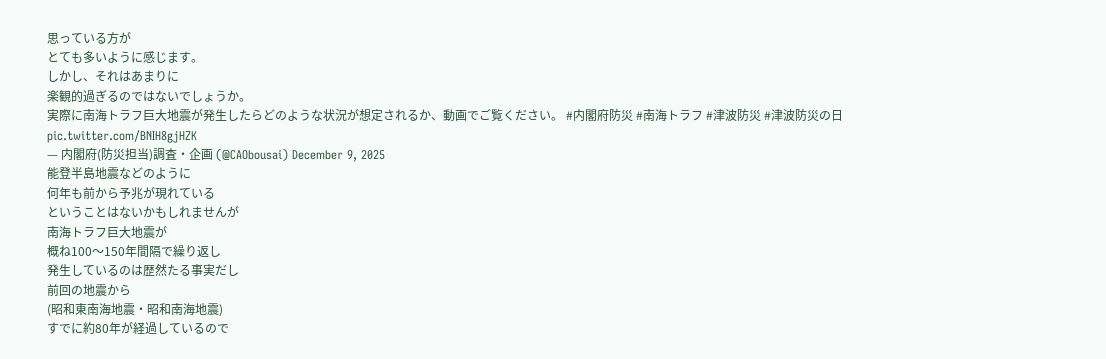思っている方が
とても多いように感じます。
しかし、それはあまりに
楽観的過ぎるのではないでしょうか。
実際に南海トラフ巨大地震が発生したらどのような状況が想定されるか、動画でご覧ください。 #内閣府防災 #南海トラフ #津波防災 #津波防災の日 pic.twitter.com/BNIH8gjHZK
— 内閣府(防災担当)調査・企画 (@CAObousai) December 9, 2025
能登半島地震などのように
何年も前から予兆が現れている
ということはないかもしれませんが
南海トラフ巨大地震が
概ね100〜150年間隔で繰り返し
発生しているのは歴然たる事実だし
前回の地震から
(昭和東南海地震・昭和南海地震)
すでに約80年が経過しているので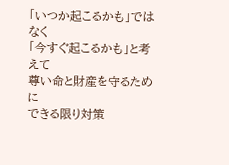「いつか起こるかも」ではなく
「今すぐ起こるかも」と考えて
尊い命と財産を守るために
できる限り対策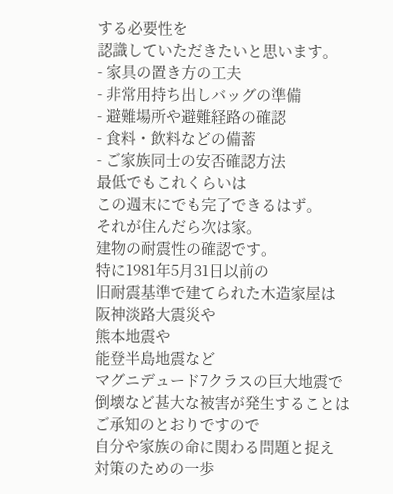する必要性を
認識していただきたいと思います。
- 家具の置き方の工夫
- 非常用持ち出しバッグの準備
- 避難場所や避難経路の確認
- 食料・飲料などの備蓄
- ご家族同士の安否確認方法
最低でもこれくらいは
この週末にでも完了できるはず。
それが住んだら次は家。
建物の耐震性の確認です。
特に1981年5月31日以前の
旧耐震基準で建てられた木造家屋は
阪神淡路大震災や
熊本地震や
能登半島地震など
マグニデュード7クラスの巨大地震で
倒壊など甚大な被害が発生することは
ご承知のとおりですので
自分や家族の命に関わる問題と捉え
対策のための一歩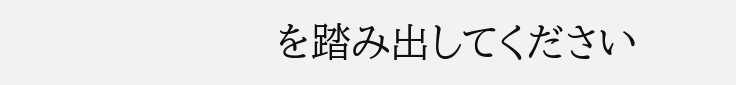を踏み出してください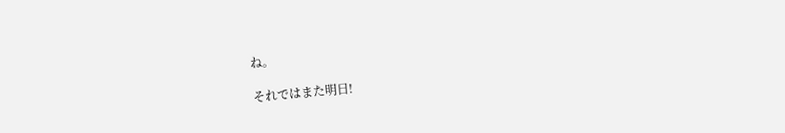ね。

それではまた明日!